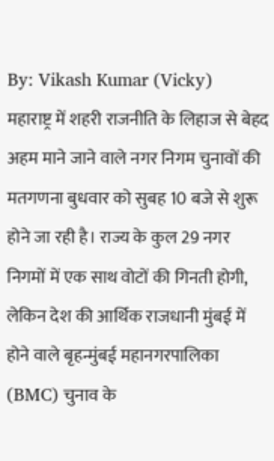By: Vikash Kumar (Vicky)
महाराष्ट्र में शहरी राजनीति के लिहाज से बेहद अहम माने जाने वाले नगर निगम चुनावों की मतगणना बुधवार को सुबह 10 बजे से शुरू होने जा रही है। राज्य के कुल 29 नगर निगमों में एक साथ वोटों की गिनती होगी, लेकिन देश की आर्थिक राजधानी मुंबई में होने वाले बृहन्मुंबई महानगरपालिका (BMC) चुनाव के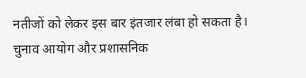नतीजों को लेकर इस बार इंतजार लंबा हो सकता है। चुनाव आयोग और प्रशासनिक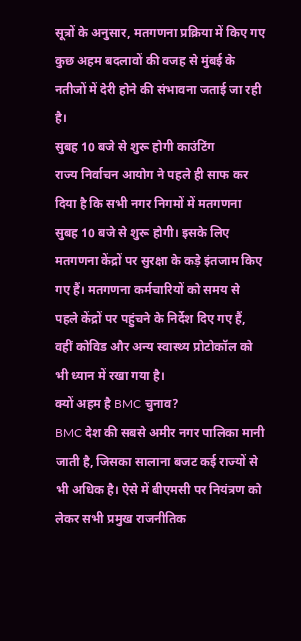सूत्रों के अनुसार, मतगणना प्रक्रिया में किए गए कुछ अहम बदलावों की वजह से मुंबई के नतीजों में देरी होने की संभावना जताई जा रही है।
सुबह 10 बजे से शुरू होगी काउंटिंग
राज्य निर्वाचन आयोग ने पहले ही साफ कर दिया है कि सभी नगर निगमों में मतगणना सुबह 10 बजे से शुरू होगी। इसके लिए मतगणना केंद्रों पर सुरक्षा के कड़े इंतजाम किए गए हैं। मतगणना कर्मचारियों को समय से पहले केंद्रों पर पहुंचने के निर्देश दिए गए हैं, वहीं कोविड और अन्य स्वास्थ्य प्रोटोकॉल को भी ध्यान में रखा गया है।
क्यों अहम है BMC चुनाव?
BMC देश की सबसे अमीर नगर पालिका मानी जाती है, जिसका सालाना बजट कई राज्यों से भी अधिक है। ऐसे में बीएमसी पर नियंत्रण को लेकर सभी प्रमुख राजनीतिक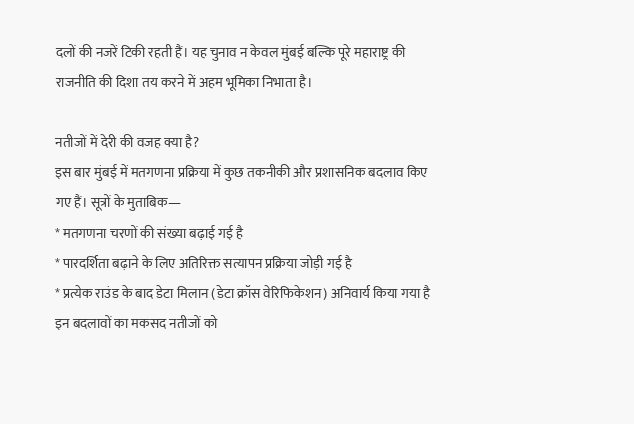दलों की नजरें टिकी रहती हैं। यह चुनाव न केवल मुंबई बल्कि पूरे महाराष्ट्र की राजनीति की दिशा तय करने में अहम भूमिका निभाता है।

नतीजों में देरी की वजह क्या है?
इस बार मुंबई में मतगणना प्रक्रिया में कुछ तकनीकी और प्रशासनिक बदलाव किए गए हैं। सूत्रों के मुताबिक—
* मतगणना चरणों की संख्या बढ़ाई गई है
* पारदर्शिता बढ़ाने के लिए अतिरिक्त सत्यापन प्रक्रिया जोड़ी गई है
* प्रत्येक राउंड के बाद डेटा मिलान (डेटा क्रॉस वेरिफिकेशन) अनिवार्य किया गया है
इन बदलावों का मकसद नतीजों को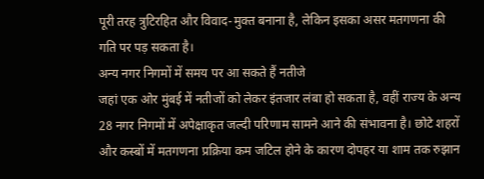पूरी तरह त्रुटिरहित और विवाद-मुक्त बनाना है, लेकिन इसका असर मतगणना की गति पर पड़ सकता है।
अन्य नगर निगमों में समय पर आ सकते हैं नतीजे
जहां एक ओर मुंबई में नतीजों को लेकर इंतजार लंबा हो सकता है, वहीं राज्य के अन्य 28 नगर निगमों में अपेक्षाकृत जल्दी परिणाम सामने आने की संभावना है। छोटे शहरों और कस्बों में मतगणना प्रक्रिया कम जटिल होने के कारण दोपहर या शाम तक रुझान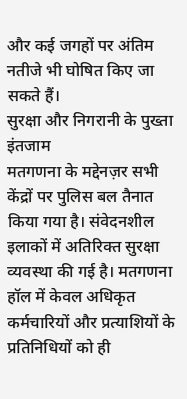और कई जगहों पर अंतिम नतीजे भी घोषित किए जा सकते हैं।
सुरक्षा और निगरानी के पुख्ता इंतजाम
मतगणना के मद्देनज़र सभी केंद्रों पर पुलिस बल तैनात किया गया है। संवेदनशील इलाकों में अतिरिक्त सुरक्षा व्यवस्था की गई है। मतगणना हॉल में केवल अधिकृत कर्मचारियों और प्रत्याशियों के प्रतिनिधियों को ही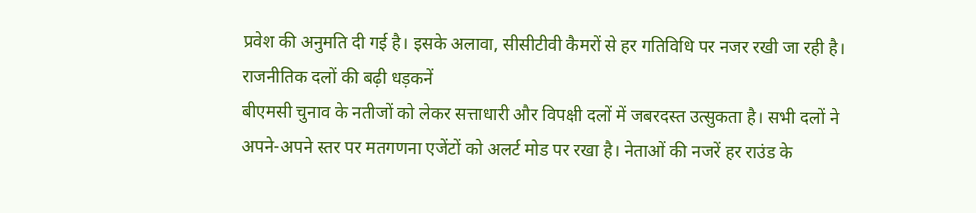प्रवेश की अनुमति दी गई है। इसके अलावा, सीसीटीवी कैमरों से हर गतिविधि पर नजर रखी जा रही है।
राजनीतिक दलों की बढ़ी धड़कनें
बीएमसी चुनाव के नतीजों को लेकर सत्ताधारी और विपक्षी दलों में जबरदस्त उत्सुकता है। सभी दलों ने अपने-अपने स्तर पर मतगणना एजेंटों को अलर्ट मोड पर रखा है। नेताओं की नजरें हर राउंड के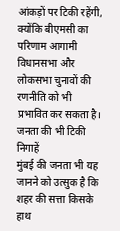आंकड़ों पर टिकी रहेंगी, क्योंकि बीएमसी का परिणाम आगामी विधानसभा और लोकसभा चुनावों की रणनीति को भी प्रभावित कर सकता है।
जनता की भी टिकी निगाहें
मुंबई की जनता भी यह जानने को उत्सुक है कि शहर की सत्ता किसके हाथ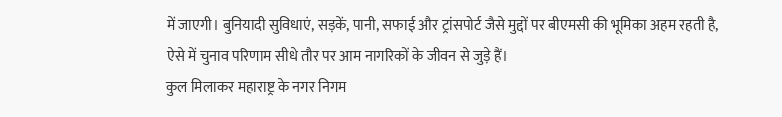में जाएगी। बुनियादी सुविधाएं, सड़कें, पानी, सफाई और ट्रांसपोर्ट जैसे मुद्दों पर बीएमसी की भूमिका अहम रहती है, ऐसे में चुनाव परिणाम सीधे तौर पर आम नागरिकों के जीवन से जुड़े हैं।
कुल मिलाकर महाराष्ट्र के नगर निगम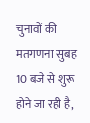चुनावों की मतगणना सुबह 10 बजे से शुरू होने जा रही है,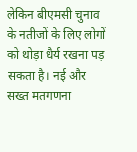लेकिन बीएमसी चुनाव के नतीजों के लिए लोगों को थोड़ा धैर्य रखना पड़ सकता है। नई और सख्त मतगणना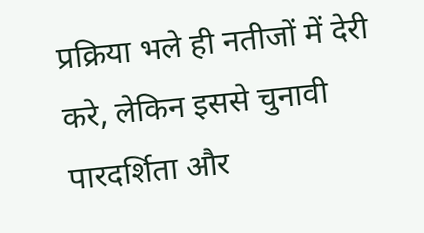प्रक्रिया भले ही नतीजों में देरी करे, लेकिन इससे चुनावी पारदर्शिता और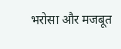भरोसा और मजबूत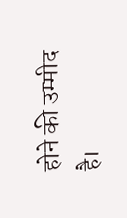होने की उम्मीद है।